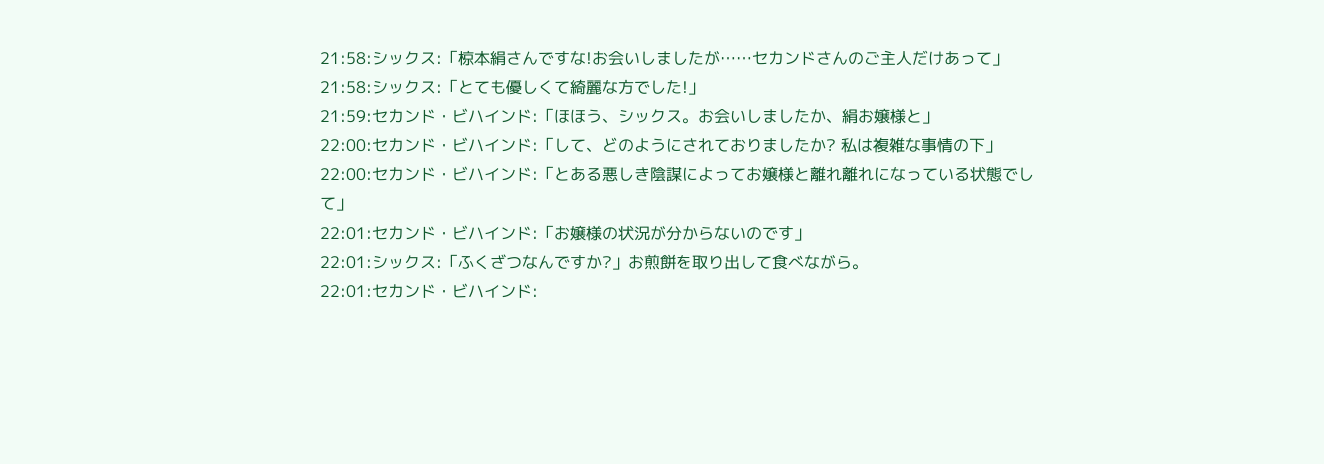21:58:シックス:「椋本絹さんですな!お会いしましたが……セカンドさんのご主人だけあって」
21:58:シックス:「とても優しくて綺麗な方でした!」
21:59:セカンド・ビハインド:「ほほう、シックス。お会いしましたか、絹お嬢様と」
22:00:セカンド・ビハインド:「して、どのようにされておりましたか? 私は複雑な事情の下」
22:00:セカンド・ビハインド:「とある悪しき陰謀によってお嬢様と離れ離れになっている状態でして」
22:01:セカンド・ビハインド:「お嬢様の状況が分からないのです」
22:01:シックス:「ふくざつなんですか?」お煎餅を取り出して食べながら。
22:01:セカンド・ビハインド: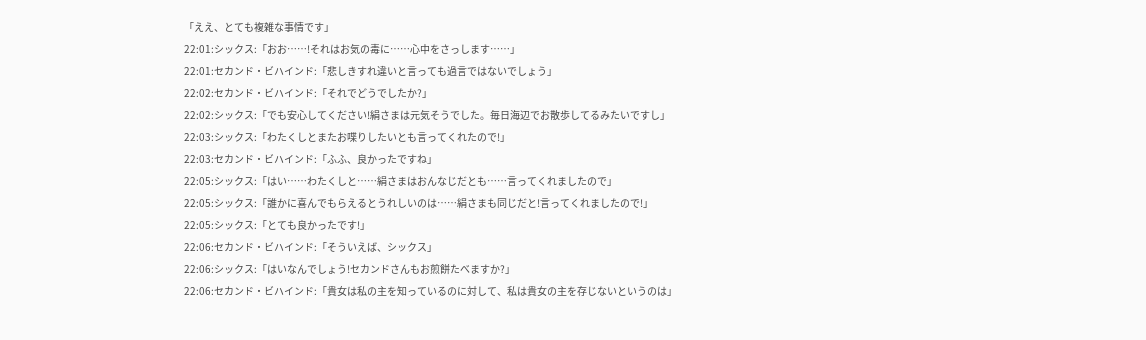「ええ、とても複雑な事情です」
22:01:シックス:「おお……!それはお気の毒に……心中をさっします……」
22:01:セカンド・ビハインド:「悲しきすれ違いと言っても過言ではないでしょう」
22:02:セカンド・ビハインド:「それでどうでしたか?」
22:02:シックス:「でも安心してください!絹さまは元気そうでした。毎日海辺でお散歩してるみたいですし」
22:03:シックス:「わたくしとまたお喋りしたいとも言ってくれたので!」
22:03:セカンド・ビハインド:「ふふ、良かったですね」
22:05:シックス:「はい……わたくしと……絹さまはおんなじだとも……言ってくれましたので」
22:05:シックス:「誰かに喜んでもらえるとうれしいのは……絹さまも同じだと!言ってくれましたので!」
22:05:シックス:「とても良かったです!」
22:06:セカンド・ビハインド:「そういえば、シックス」
22:06:シックス:「はいなんでしょう!セカンドさんもお煎餅たべますか?」
22:06:セカンド・ビハインド:「貴女は私の主を知っているのに対して、私は貴女の主を存じないというのは」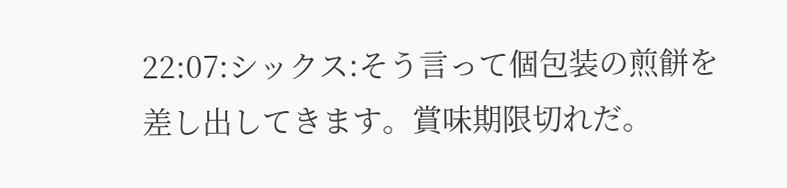22:07:シックス:そう言って個包装の煎餅を差し出してきます。賞味期限切れだ。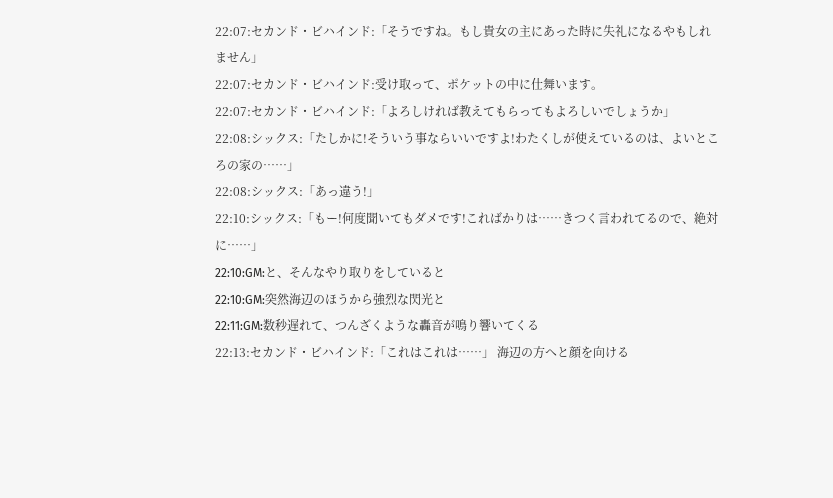22:07:セカンド・ビハインド:「そうですね。もし貴女の主にあった時に失礼になるやもしれません」
22:07:セカンド・ビハインド:受け取って、ポケットの中に仕舞います。
22:07:セカンド・ビハインド:「よろしければ教えてもらってもよろしいでしょうか」
22:08:シックス:「たしかに!そういう事ならいいですよ!わたくしが使えているのは、よいところの家の……」
22:08:シックス:「あっ違う!」
22:10:シックス:「もー!何度聞いてもダメです!こればかりは……きつく言われてるので、絶対に……」
22:10:GM:と、そんなやり取りをしていると
22:10:GM:突然海辺のほうから強烈な閃光と
22:11:GM:数秒遅れて、つんざくような轟音が鳴り響いてくる
22:13:セカンド・ビハインド:「これはこれは……」 海辺の方へと顔を向ける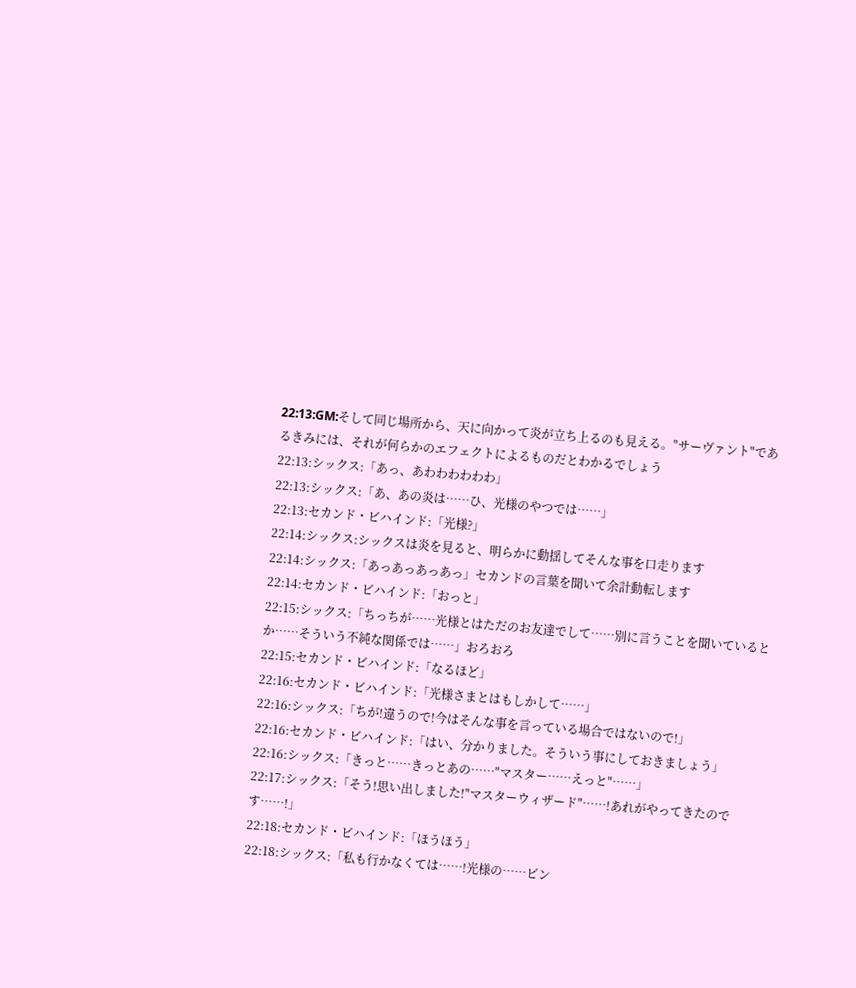22:13:GM:そして同じ場所から、天に向かって炎が立ち上るのも見える。"サーヴァント"であるきみには、それが何らかのエフェクトによるものだとわかるでしょう
22:13:シックス:「あっ、あわわわわわわ」
22:13:シックス:「あ、あの炎は……ひ、光様のやつでは……」
22:13:セカンド・ビハインド:「光様?」
22:14:シックス:シックスは炎を見ると、明らかに動揺してそんな事を口走ります
22:14:シックス:「あっあっあっあっ」セカンドの言葉を聞いて余計動転します
22:14:セカンド・ビハインド:「おっと」
22:15:シックス:「ちっちが……光様とはただのお友達でして……別に言うことを聞いているとか……そういう不純な関係では……」おろおろ
22:15:セカンド・ビハインド:「なるほど」
22:16:セカンド・ビハインド:「光様さまとはもしかして……」
22:16:シックス:「ちが!違うので!今はそんな事を言っている場合ではないので!」
22:16:セカンド・ビハインド:「はい、分かりました。そういう事にしておきましょう」
22:16:シックス:「きっと……きっとあの……"マスター……えっと"……」
22:17:シックス:「そう!思い出しました!"マスターウィザード"……!あれがやってきたのです……!」
22:18:セカンド・ビハインド:「ほうほう」
22:18:シックス:「私も行かなくては……!光様の……ピン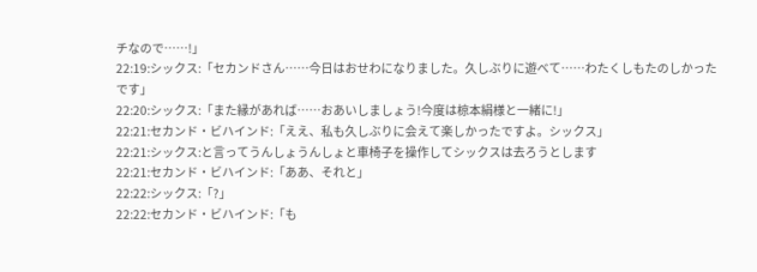チなので……!」
22:19:シックス:「セカンドさん……今日はおせわになりました。久しぶりに遊べて……わたくしもたのしかったです」
22:20:シックス:「また縁があれば……おあいしましょう!今度は椋本絹様と一緒に!」
22:21:セカンド・ビハインド:「ええ、私も久しぶりに会えて楽しかったですよ。シックス」
22:21:シックス:と言ってうんしょうんしょと車椅子を操作してシックスは去ろうとします
22:21:セカンド・ビハインド:「ああ、それと」
22:22:シックス:「?」
22:22:セカンド・ビハインド:「も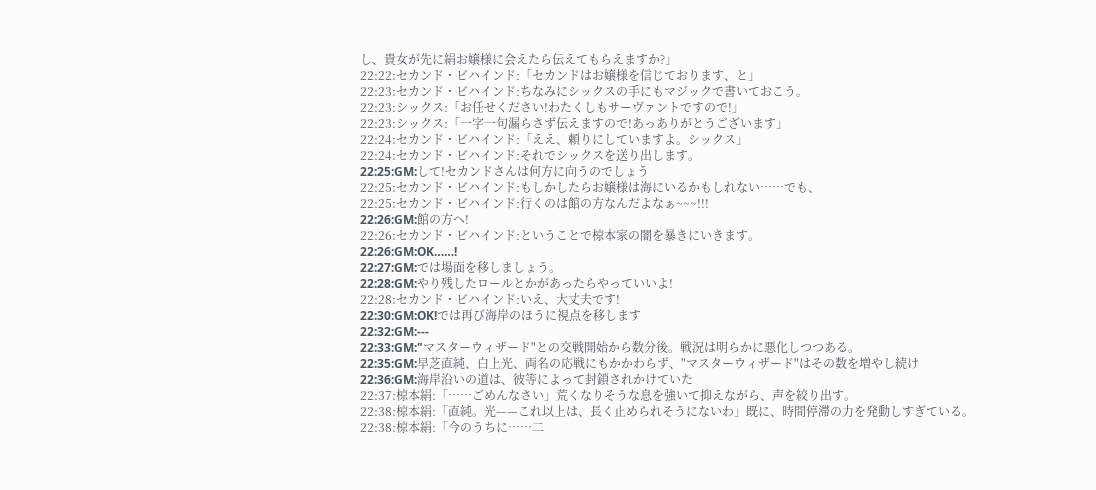し、貴女が先に絹お嬢様に会えたら伝えてもらえますか?」
22:22:セカンド・ビハインド:「セカンドはお嬢様を信じております、と」
22:23:セカンド・ビハインド:ちなみにシックスの手にもマジックで書いておこう。
22:23:シックス:「お任せください!わたくしもサーヴァントですので!」
22:23:シックス:「一字一句漏らさず伝えますので!あっありがとうございます」
22:24:セカンド・ビハインド:「ええ、頼りにしていますよ。シックス」
22:24:セカンド・ビハインド:それでシックスを送り出します。
22:25:GM:して!セカンドさんは何方に向うのでしょう
22:25:セカンド・ビハインド:もしかしたらお嬢様は海にいるかもしれない……でも、
22:25:セカンド・ビハインド:行くのは館の方なんだよなぁ~~~!!!
22:26:GM:館の方へ!
22:26:セカンド・ビハインド:ということで椋本家の闇を暴きにいきます。
22:26:GM:OK……!
22:27:GM:では場面を移しましょう。
22:28:GM:やり残したロールとかがあったらやっていいよ!
22:28:セカンド・ビハインド:いえ、大丈夫です!
22:30:GM:OK!では再び海岸のほうに視点を移します
22:32:GM:---
22:33:GM:"マスターウィザード"との交戦開始から数分後。戦況は明らかに悪化しつつある。
22:35:GM:早芝直純、白上光、両名の応戦にもかかわらず、"マスターウィザード"はその数を増やし続け
22:36:GM:海岸沿いの道は、彼等によって封鎖されかけていた
22:37:椋本絹:「……ごめんなさい」荒くなりそうな息を強いて抑えながら、声を絞り出す。
22:38:椋本絹:「直純。光——これ以上は、長く止められそうにないわ」既に、時間停滞の力を発動しすぎている。
22:38:椋本絹:「今のうちに……二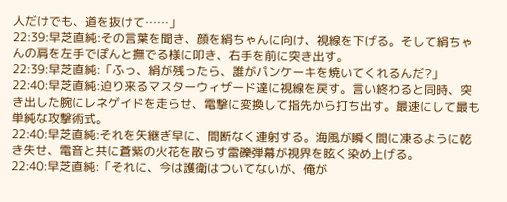人だけでも、道を抜けて……」
22:39:早芝直純:その言葉を聞き、顔を絹ちゃんに向け、視線を下げる。そして絹ちゃんの肩を左手でぽんと撫でる様に叩き、右手を前に突き出す。
22:39:早芝直純:「ふっ、絹が残ったら、誰がパンケーキを焼いてくれるんだ?」
22:40:早芝直純:迫り来るマスターウィザード達に視線を戻す。言い終わると同時、突き出した腕にレネゲイドを走らせ、電撃に変換して指先から打ち出す。最速にして最も単純な攻撃術式。
22:40:早芝直純:それを矢継ぎ早に、間断なく連射する。海風が瞬く間に凍るように乾き失せ、電音と共に蒼紫の火花を散らす雷礫弾幕が視界を眩く染め上げる。
22:40:早芝直純:「それに、今は護衛はついてないが、俺が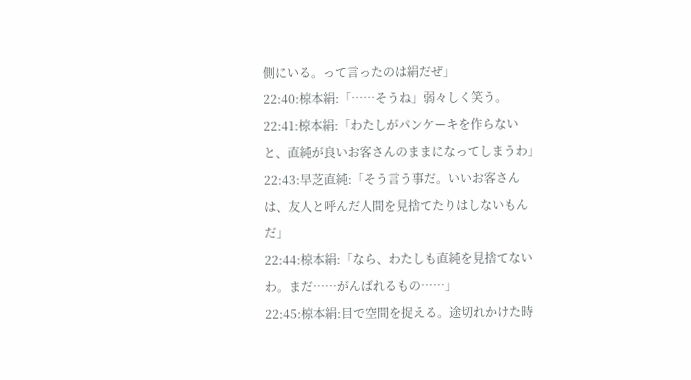側にいる。って言ったのは絹だぜ」
22:40:椋本絹:「……そうね」弱々しく笑う。
22:41:椋本絹:「わたしがパンケーキを作らないと、直純が良いお客さんのままになってしまうわ」
22:43:早芝直純:「そう言う事だ。いいお客さんは、友人と呼んだ人間を見捨てたりはしないもんだ」
22:44:椋本絹:「なら、わたしも直純を見捨てないわ。まだ……がんばれるもの……」
22:45:椋本絹:目で空間を捉える。途切れかけた時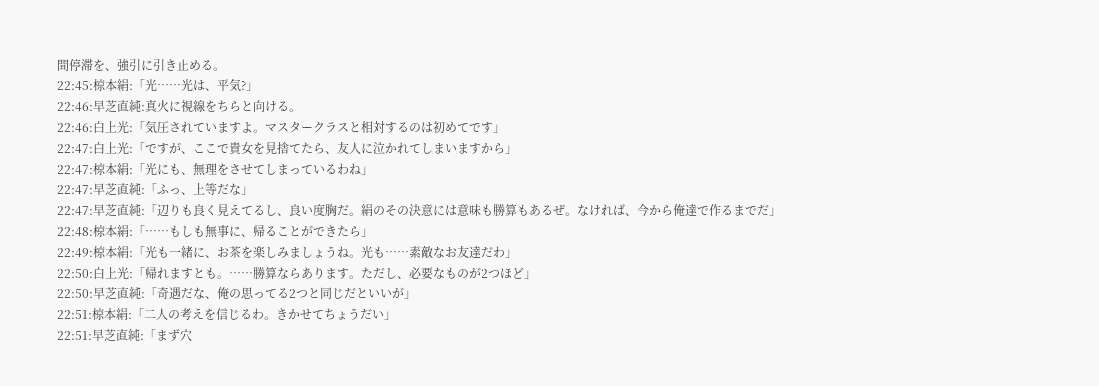間停滞を、強引に引き止める。
22:45:椋本絹:「光……光は、平気?」
22:46:早芝直純:真火に視線をちらと向ける。
22:46:白上光:「気圧されていますよ。マスタークラスと相対するのは初めてです」
22:47:白上光:「ですが、ここで貴女を見捨てたら、友人に泣かれてしまいますから」
22:47:椋本絹:「光にも、無理をさせてしまっているわね」
22:47:早芝直純:「ふっ、上等だな」
22:47:早芝直純:「辺りも良く見えてるし、良い度胸だ。絹のその決意には意味も勝算もあるぜ。なければ、今から俺達で作るまでだ」
22:48:椋本絹:「……もしも無事に、帰ることができたら」
22:49:椋本絹:「光も一緒に、お茶を楽しみましょうね。光も……素敵なお友達だわ」
22:50:白上光:「帰れますとも。……勝算ならあります。ただし、必要なものが2つほど」
22:50:早芝直純:「奇遇だな、俺の思ってる2つと同じだといいが」
22:51:椋本絹:「二人の考えを信じるわ。きかせてちょうだい」
22:51:早芝直純:「まず穴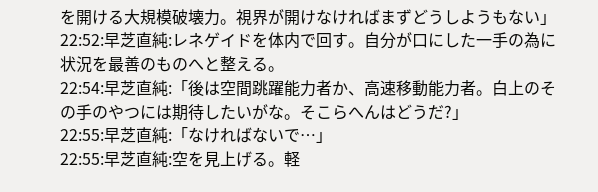を開ける大規模破壊力。視界が開けなければまずどうしようもない」
22:52:早芝直純:レネゲイドを体内で回す。自分が口にした一手の為に状況を最善のものへと整える。
22:54:早芝直純:「後は空間跳躍能力者か、高速移動能力者。白上のその手のやつには期待したいがな。そこらへんはどうだ?」
22:55:早芝直純:「なければないで…」
22:55:早芝直純:空を見上げる。軽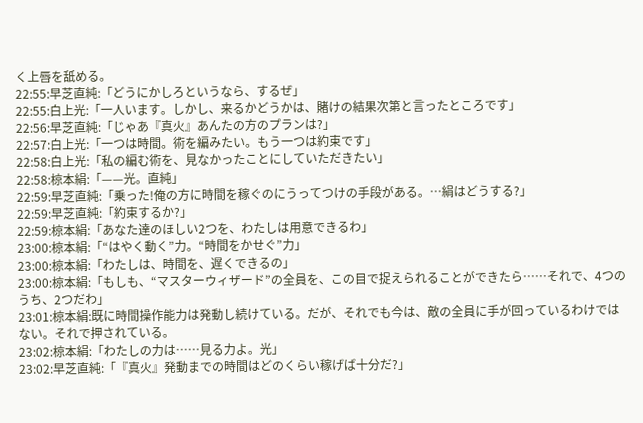く上唇を舐める。
22:55:早芝直純:「どうにかしろというなら、するぜ」
22:55:白上光:「一人います。しかし、来るかどうかは、賭けの結果次第と言ったところです」
22:56:早芝直純:「じゃあ『真火』あんたの方のプランは?」
22:57:白上光:「一つは時間。術を編みたい。もう一つは約束です」
22:58:白上光:「私の編む術を、見なかったことにしていただきたい」
22:58:椋本絹:「——光。直純」
22:59:早芝直純:「乗った!俺の方に時間を稼ぐのにうってつけの手段がある。…絹はどうする?」
22:59:早芝直純:「約束するか?」
22:59:椋本絹:「あなた達のほしい2つを、わたしは用意できるわ」
23:00:椋本絹:「“はやく動く”力。“時間をかせぐ”力」
23:00:椋本絹:「わたしは、時間を、遅くできるの」
23:00:椋本絹:「もしも、“マスターウィザード”の全員を、この目で捉えられることができたら……それで、4つのうち、2つだわ」
23:01:椋本絹:既に時間操作能力は発動し続けている。だが、それでも今は、敵の全員に手が回っているわけではない。それで押されている。
23:02:椋本絹:「わたしの力は……見る力よ。光」
23:02:早芝直純:「『真火』発動までの時間はどのくらい稼げば十分だ?」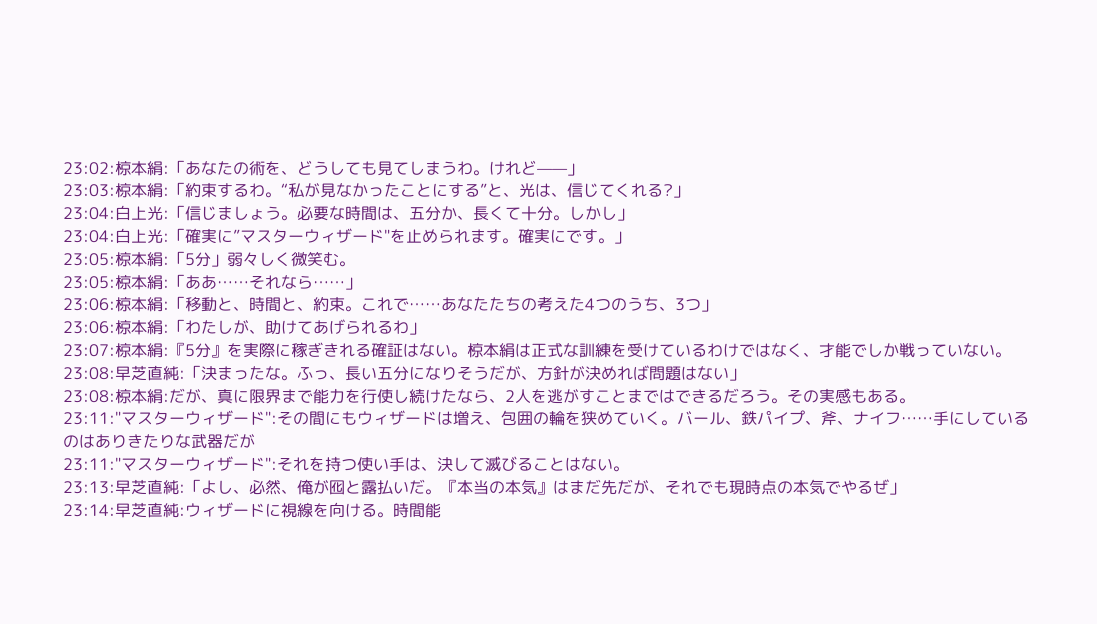23:02:椋本絹:「あなたの術を、どうしても見てしまうわ。けれど——」
23:03:椋本絹:「約束するわ。“私が見なかったことにする”と、光は、信じてくれる?」
23:04:白上光:「信じましょう。必要な時間は、五分か、長くて十分。しかし」
23:04:白上光:「確実に”マスターウィザード"を止められます。確実にです。」
23:05:椋本絹:「5分」弱々しく微笑む。
23:05:椋本絹:「ああ……それなら……」
23:06:椋本絹:「移動と、時間と、約束。これで……あなたたちの考えた4つのうち、3つ」
23:06:椋本絹:「わたしが、助けてあげられるわ」
23:07:椋本絹:『5分』を実際に稼ぎきれる確証はない。椋本絹は正式な訓練を受けているわけではなく、才能でしか戦っていない。
23:08:早芝直純:「決まったな。ふっ、長い五分になりそうだが、方針が決めれば問題はない」
23:08:椋本絹:だが、真に限界まで能力を行使し続けたなら、2人を逃がすことまではできるだろう。その実感もある。
23:11:"マスターウィザード":その間にもウィザードは増え、包囲の輪を狭めていく。バール、鉄パイプ、斧、ナイフ……手にしているのはありきたりな武器だが
23:11:"マスターウィザード":それを持つ使い手は、決して滅びることはない。
23:13:早芝直純:「よし、必然、俺が囮と露払いだ。『本当の本気』はまだ先だが、それでも現時点の本気でやるぜ」
23:14:早芝直純:ウィザードに視線を向ける。時間能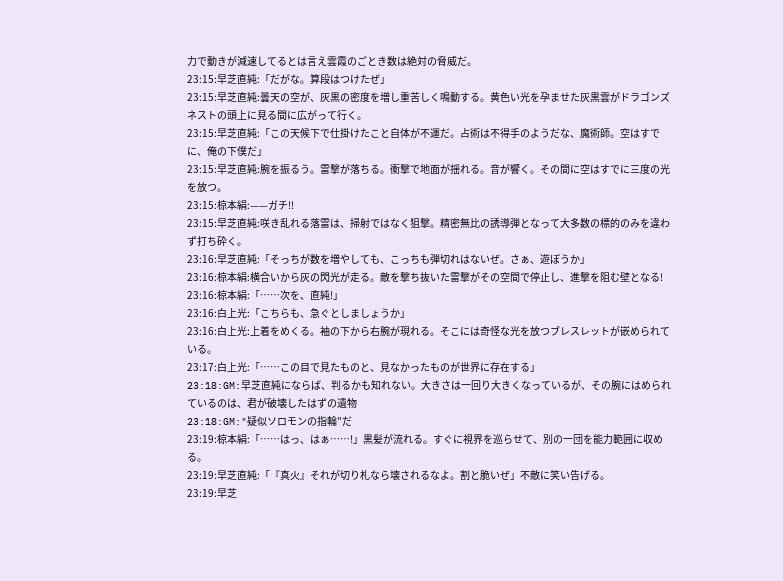力で動きが減速してるとは言え雲霞のごとき数は絶対の脅威だ。
23:15:早芝直純:「だがな。算段はつけたぜ」
23:15:早芝直純:曇天の空が、灰黒の密度を増し重苦しく鳴動する。黄色い光を孕ませた灰黒雲がドラゴンズネストの頭上に見る間に広がって行く。
23:15:早芝直純:「この天候下で仕掛けたこと自体が不運だ。占術は不得手のようだな、魔術師。空はすでに、俺の下僕だ」
23:15:早芝直純:腕を振るう。雷撃が落ちる。衝撃で地面が揺れる。音が響く。その間に空はすでに三度の光を放つ。
23:15:椋本絹:——ガチ!!
23:15:早芝直純:咲き乱れる落雷は、掃射ではなく狙撃。精密無比の誘導弾となって大多数の標的のみを違わず打ち砕く。
23:16:早芝直純:「そっちが数を増やしても、こっちも弾切れはないぜ。さぁ、遊ぼうか」
23:16:椋本絹:横合いから灰の閃光が走る。敵を撃ち抜いた雷撃がその空間で停止し、進撃を阻む壁となる!
23:16:椋本絹:「……次を、直純!」
23:16:白上光:「こちらも、急ぐとしましょうか」
23:16:白上光:上着をめくる。袖の下から右腕が現れる。そこには奇怪な光を放つブレスレットが嵌められている。
23:17:白上光:「……この目で見たものと、見なかったものが世界に存在する」
23:18:GM:早芝直純にならば、判るかも知れない。大きさは一回り大きくなっているが、その腕にはめられているのは、君が破壊したはずの遺物
23:18:GM:"疑似ソロモンの指輪"だ
23:19:椋本絹:「……はっ、はぁ……!」黒髪が流れる。すぐに視界を巡らせて、別の一団を能力範囲に収める。
23:19:早芝直純:「『真火』それが切り札なら壊されるなよ。割と脆いぜ」不敵に笑い告げる。
23:19:早芝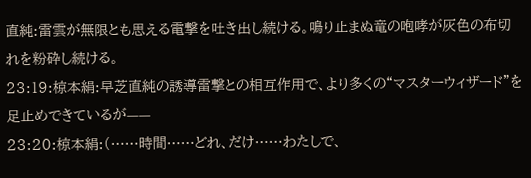直純:雷雲が無限とも思える電撃を吐き出し続ける。鳴り止まぬ竜の咆哮が灰色の布切れを粉砕し続ける。
23:19:椋本絹:早芝直純の誘導雷撃との相互作用で、より多くの“マスターウィザード”を足止めできているが——
23:20:椋本絹:(……時間……どれ、だけ……わたしで、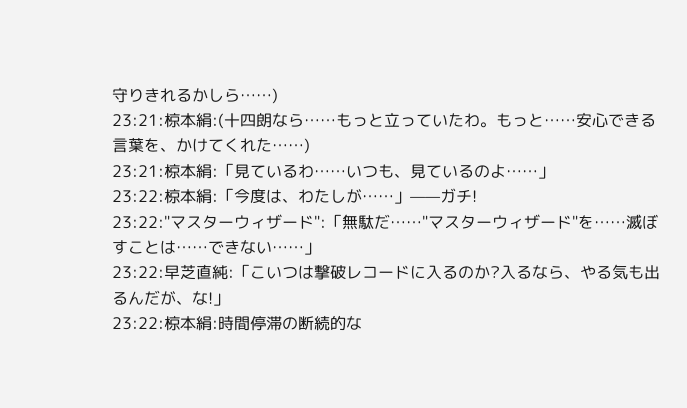守りきれるかしら……)
23:21:椋本絹:(十四朗なら……もっと立っていたわ。もっと……安心できる言葉を、かけてくれた……)
23:21:椋本絹:「見ているわ……いつも、見ているのよ……」
23:22:椋本絹:「今度は、わたしが……」——ガチ!
23:22:"マスターウィザード":「無駄だ……"マスターウィザード"を……滅ぼすことは……できない……」
23:22:早芝直純:「こいつは撃破レコードに入るのか?入るなら、やる気も出るんだが、な!」
23:22:椋本絹:時間停滞の断続的な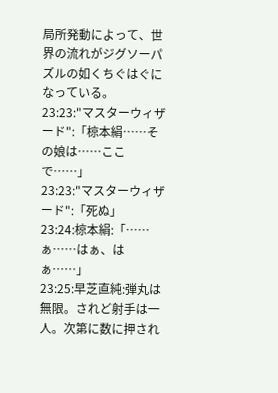局所発動によって、世界の流れがジグソーパズルの如くちぐはぐになっている。
23:23:"マスターウィザード":「椋本絹……その娘は……ここで……」
23:23:"マスターウィザード":「死ぬ」
23:24:椋本絹:「……ぁ……はぁ、はぁ……」
23:25:早芝直純:弾丸は無限。されど射手は一人。次第に数に押され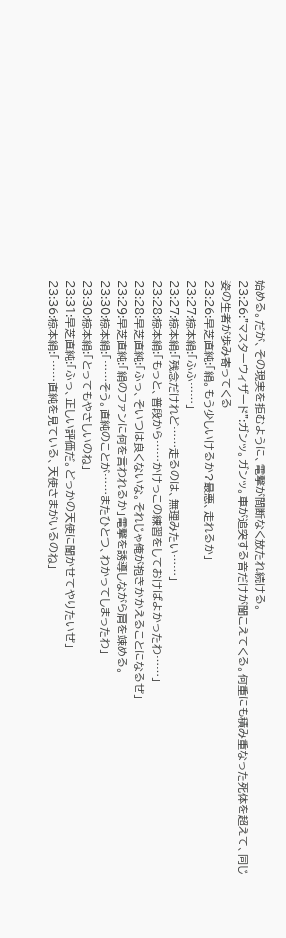始める。だが、その現実を拒むように、電撃が間断なく放たれ続ける。
23:26:"マスターウィザード":ガンッ。ガンッ。車が追突する音だけが聞こえてくる。何重にも積み重なった死体を超えて、同じ姿の生者が歩み寄ってくる
23:26:早芝直純:「絹。もう少しいけるか?最悪、走れるか」
23:27:椋本絹:「ふふ……」
23:27:椋本絹:「残念だけれど……走るのは、無理みたい……」
23:28:椋本絹:「もっと、普段から……かけっこの練習をしておけばよかったわ……」
23:28:早芝直純:「ふっ、そいつは良くないな。それじゃ俺が抱きかかえることになるぜ」
23:29:早芝直純:「絹のファンに何を言われるか」電撃を誘導しながら肩を竦める。
23:30:椋本絹:「……そう。直純のことが……またひとつ、わかってしまったわ」
23:30:椋本絹:「とってもやさしいのね」
23:31:早芝直純:「ふっ、正しい評価だ。どっかの天使に聞かせてやりたいぜ」
23:36:椋本絹:「……直純を見ている、天使さまがいるのね」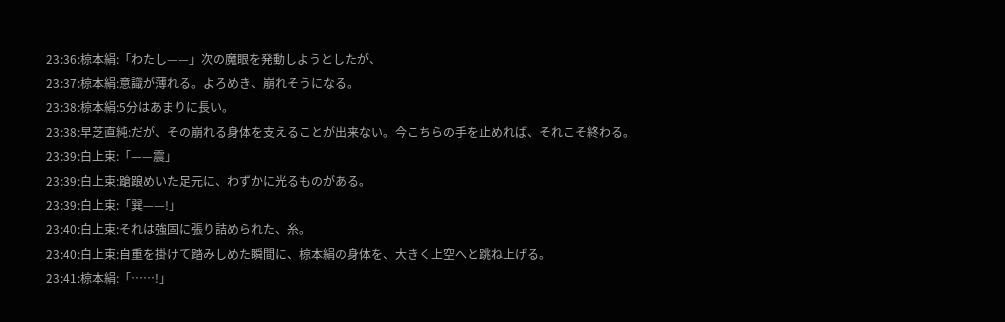23:36:椋本絹:「わたし——」次の魔眼を発動しようとしたが、
23:37:椋本絹:意識が薄れる。よろめき、崩れそうになる。
23:38:椋本絹:5分はあまりに長い。
23:38:早芝直純:だが、その崩れる身体を支えることが出来ない。今こちらの手を止めれば、それこそ終わる。
23:39:白上束:「——震」
23:39:白上束:蹌踉めいた足元に、わずかに光るものがある。
23:39:白上束:「巽——!」
23:40:白上束:それは強固に張り詰められた、糸。
23:40:白上束:自重を掛けて踏みしめた瞬間に、椋本絹の身体を、大きく上空へと跳ね上げる。
23:41:椋本絹:「……!」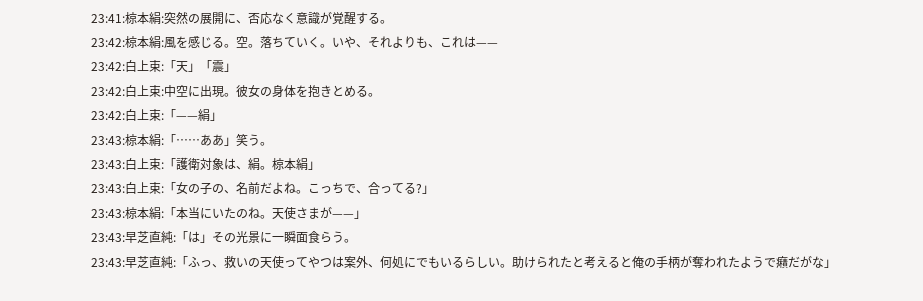23:41:椋本絹:突然の展開に、否応なく意識が覚醒する。
23:42:椋本絹:風を感じる。空。落ちていく。いや、それよりも、これは——
23:42:白上束:「天」「震」
23:42:白上束:中空に出現。彼女の身体を抱きとめる。
23:42:白上束:「——絹」
23:43:椋本絹:「……ああ」笑う。
23:43:白上束:「護衛対象は、絹。椋本絹」
23:43:白上束:「女の子の、名前だよね。こっちで、合ってる?」
23:43:椋本絹:「本当にいたのね。天使さまが——」
23:43:早芝直純:「は」その光景に一瞬面食らう。
23:43:早芝直純:「ふっ、救いの天使ってやつは案外、何処にでもいるらしい。助けられたと考えると俺の手柄が奪われたようで癪だがな」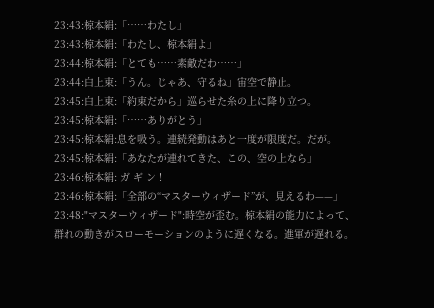23:43:椋本絹:「……わたし」
23:43:椋本絹:「わたし、椋本絹よ」
23:44:椋本絹:「とても……素敵だわ……」
23:44:白上束:「うん。じゃあ、守るね」宙空で静止。
23:45:白上束:「約束だから」巡らせた糸の上に降り立つ。
23:45:椋本絹:「……ありがとう」
23:45:椋本絹:息を吸う。連続発動はあと一度が限度だ。だが。
23:45:椋本絹:「あなたが連れてきた、この、空の上なら」
23:46:椋本絹: ガ ギ ン !
23:46:椋本絹:「全部の“マスターウィザード”が、見えるわ——」
23:48:"マスターウィザード":時空が歪む。椋本絹の能力によって、群れの動きがスローモーションのように遅くなる。進軍が遅れる。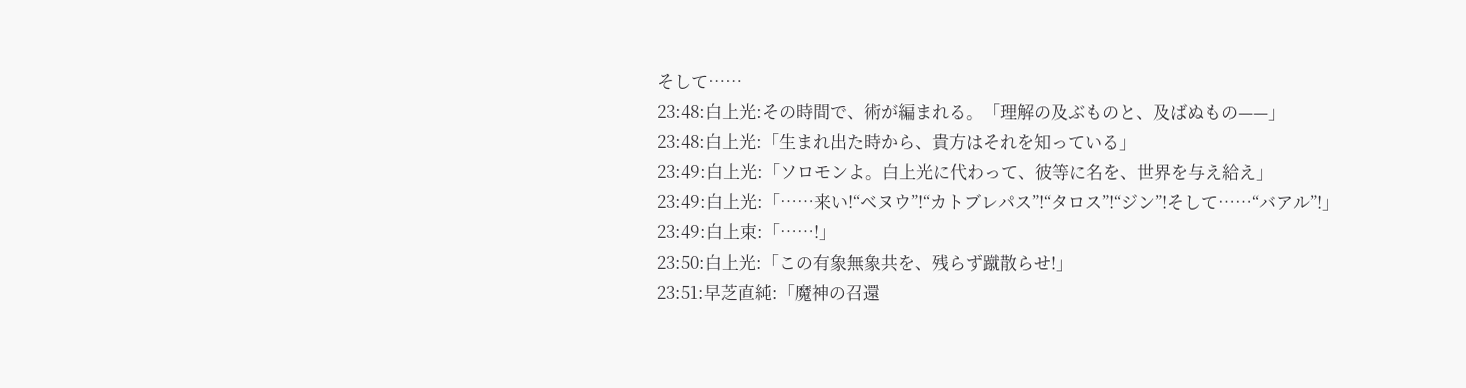そして……
23:48:白上光:その時間で、術が編まれる。「理解の及ぶものと、及ばぬもの——」
23:48:白上光:「生まれ出た時から、貴方はそれを知っている」
23:49:白上光:「ソロモンよ。白上光に代わって、彼等に名を、世界を与え給え」
23:49:白上光:「……来い!“ベヌウ”!“カトブレパス”!“タロス”!“ジン”!そして……“バアル”!」
23:49:白上束:「……!」
23:50:白上光:「この有象無象共を、残らず蹴散らせ!」
23:51:早芝直純:「魔神の召還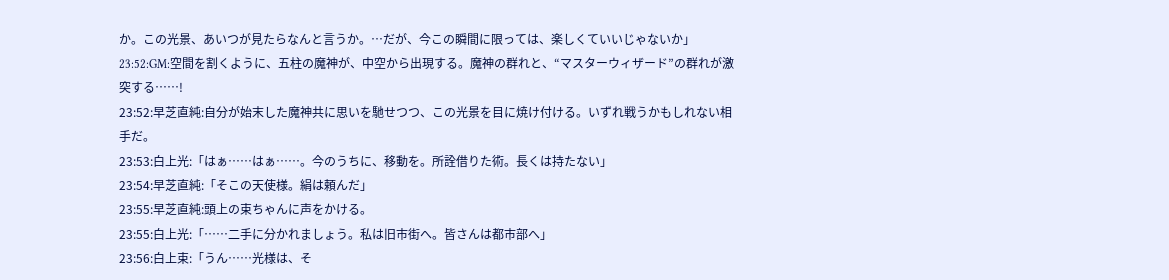か。この光景、あいつが見たらなんと言うか。…だが、今この瞬間に限っては、楽しくていいじゃないか」
23:52:GM:空間を割くように、五柱の魔神が、中空から出現する。魔神の群れと、“マスターウィザード”の群れが激突する……!
23:52:早芝直純:自分が始末した魔神共に思いを馳せつつ、この光景を目に焼け付ける。いずれ戦うかもしれない相手だ。
23:53:白上光:「はぁ……はぁ……。今のうちに、移動を。所詮借りた術。長くは持たない」
23:54:早芝直純:「そこの天使様。絹は頼んだ」
23:55:早芝直純:頭上の束ちゃんに声をかける。
23:55:白上光:「……二手に分かれましょう。私は旧市街へ。皆さんは都市部へ」
23:56:白上束:「うん……光様は、そ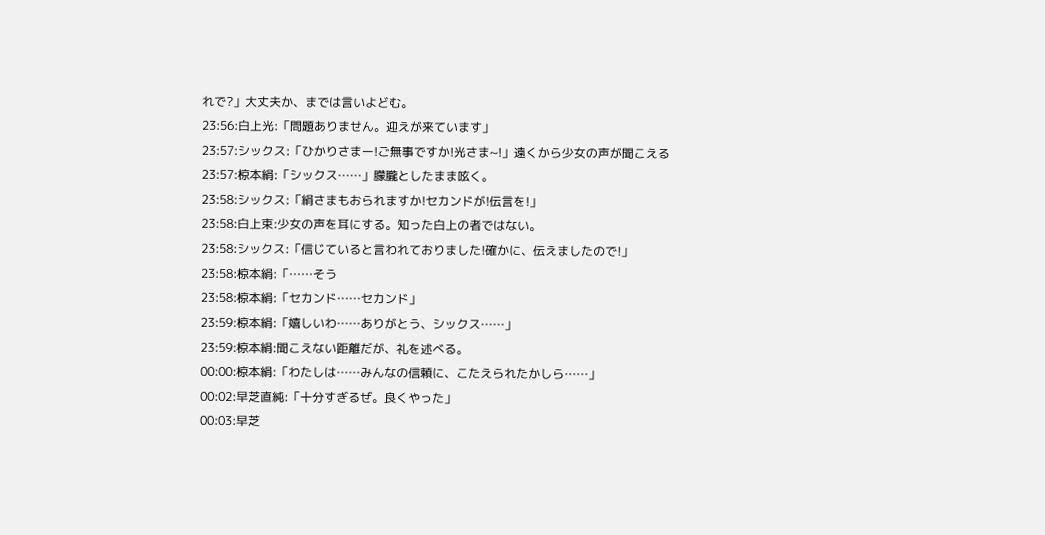れで?」大丈夫か、までは言いよどむ。
23:56:白上光:「問題ありません。迎えが来ています」
23:57:シックス:「ひかりさまー!ご無事ですか!光さま~!」遠くから少女の声が聞こえる
23:57:椋本絹:「シックス……」朦朧としたまま呟く。
23:58:シックス:「絹さまもおられますか!セカンドが!伝言を!」
23:58:白上束:少女の声を耳にする。知った白上の者ではない。
23:58:シックス:「信じていると言われておりました!確かに、伝えましたので!」
23:58:椋本絹:「……そう
23:58:椋本絹:「セカンド……セカンド」
23:59:椋本絹:「嬉しいわ……ありがとう、シックス……」
23:59:椋本絹:聞こえない距離だが、礼を述べる。
00:00:椋本絹:「わたしは……みんなの信頼に、こたえられたかしら……」
00:02:早芝直純:「十分すぎるぜ。良くやった」
00:03:早芝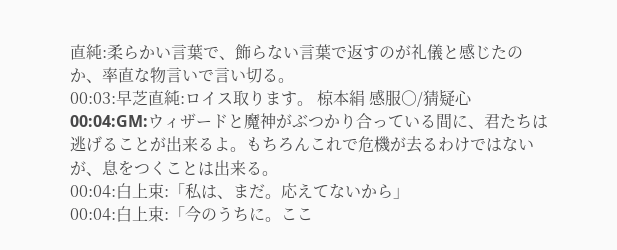直純:柔らかい言葉で、飾らない言葉で返すのが礼儀と感じたのか、率直な物言いで言い切る。
00:03:早芝直純:ロイス取ります。 椋本絹 感服○/猜疑心
00:04:GM:ウィザードと魔神がぶつかり合っている間に、君たちは逃げることが出来るよ。もちろんこれで危機が去るわけではないが、息をつくことは出来る。
00:04:白上束:「私は、まだ。応えてないから」
00:04:白上束:「今のうちに。ここ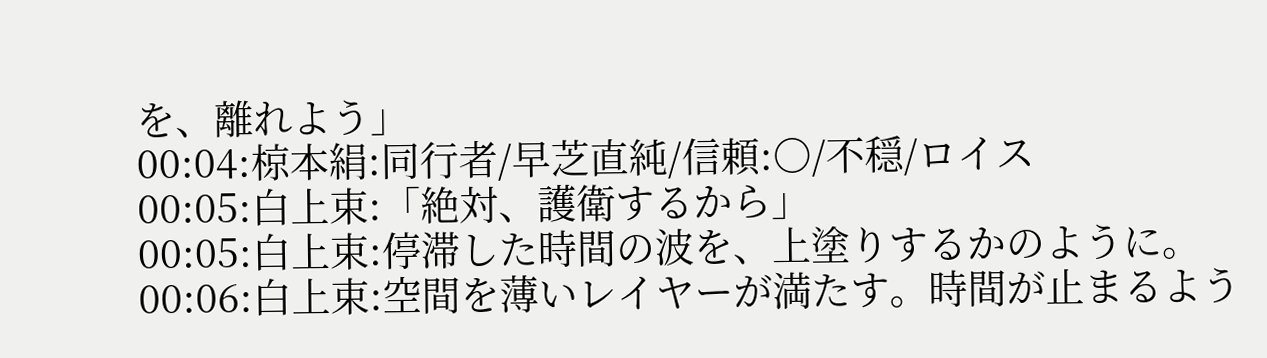を、離れよう」
00:04:椋本絹:同行者/早芝直純/信頼:○/不穏/ロイス
00:05:白上束:「絶対、護衛するから」
00:05:白上束:停滞した時間の波を、上塗りするかのように。
00:06:白上束:空間を薄いレイヤーが満たす。時間が止まるよう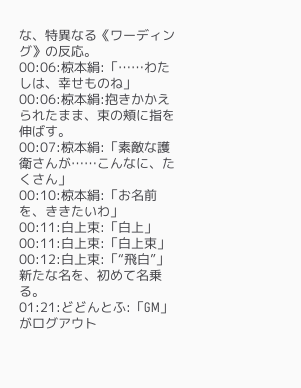な、特異なる《ワーディング》の反応。
00:06:椋本絹:「……わたしは、幸せものね」
00:06:椋本絹:抱きかかえられたまま、束の頬に指を伸ばす。
00:07:椋本絹:「素敵な護衛さんが……こんなに、たくさん」
00:10:椋本絹:「お名前を、ききたいわ」
00:11:白上束:「白上」
00:11:白上束:「白上束」
00:12:白上束:「“飛白”」新たな名を、初めて名乗る。
01:21:どどんとふ:「GM」がログアウト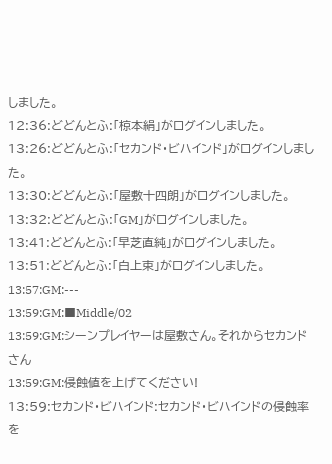しました。
12:36:どどんとふ:「椋本絹」がログインしました。
13:26:どどんとふ:「セカンド・ビハインド」がログインしました。
13:30:どどんとふ:「屋敷十四朗」がログインしました。
13:32:どどんとふ:「GM」がログインしました。
13:41:どどんとふ:「早芝直純」がログインしました。
13:51:どどんとふ:「白上束」がログインしました。
13:57:GM:---
13:59:GM:■Middle/02
13:59:GM:シーンプレイヤーは屋敷さん。それからセカンドさん
13:59:GM:侵蝕値を上げてください!
13:59:セカンド・ビハインド:セカンド・ビハインドの侵蝕率を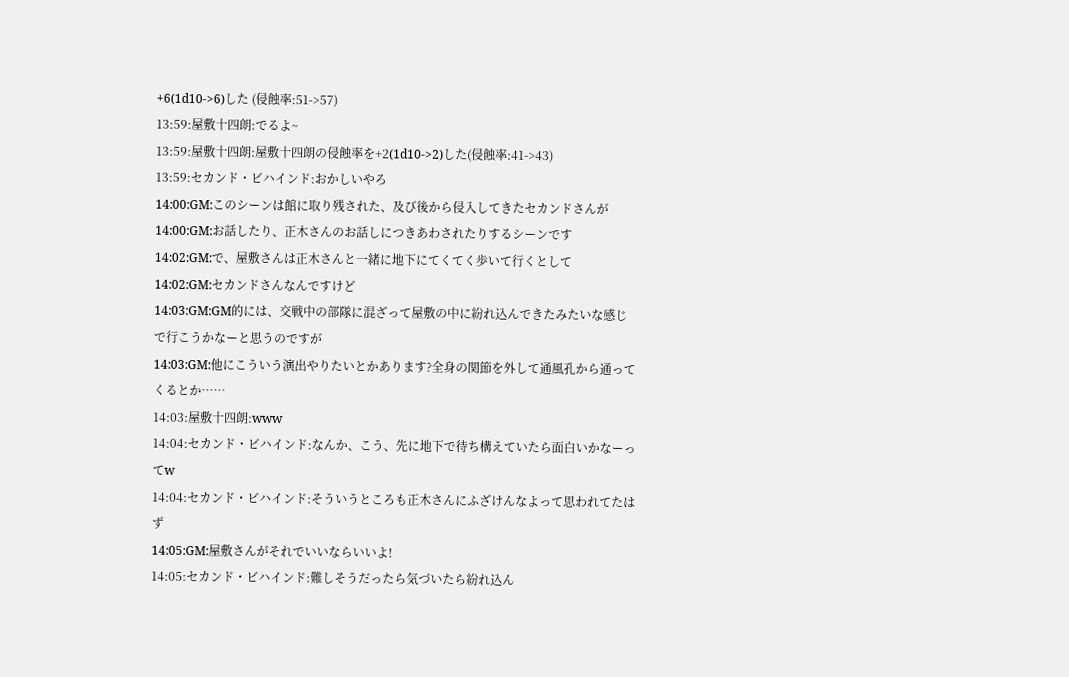+6(1d10->6)した (侵蝕率:51->57)
13:59:屋敷十四朗:でるよ~
13:59:屋敷十四朗:屋敷十四朗の侵蝕率を+2(1d10->2)した(侵蝕率:41->43)
13:59:セカンド・ビハインド:おかしいやろ
14:00:GM:このシーンは館に取り残された、及び後から侵入してきたセカンドさんが
14:00:GM:お話したり、正木さんのお話しにつきあわされたりするシーンです
14:02:GM:で、屋敷さんは正木さんと一緒に地下にてくてく歩いて行くとして
14:02:GM:セカンドさんなんですけど
14:03:GM:GM的には、交戦中の部隊に混ざって屋敷の中に紛れ込んできたみたいな感じで行こうかなーと思うのですが
14:03:GM:他にこういう演出やりたいとかあります?全身の関節を外して通風孔から通ってくるとか……
14:03:屋敷十四朗:www
14:04:セカンド・ビハインド:なんか、こう、先に地下で待ち構えていたら面白いかなーってw
14:04:セカンド・ビハインド:そういうところも正木さんにふざけんなよって思われてたはず
14:05:GM:屋敷さんがそれでいいならいいよ!
14:05:セカンド・ビハインド:難しそうだったら気づいたら紛れ込ん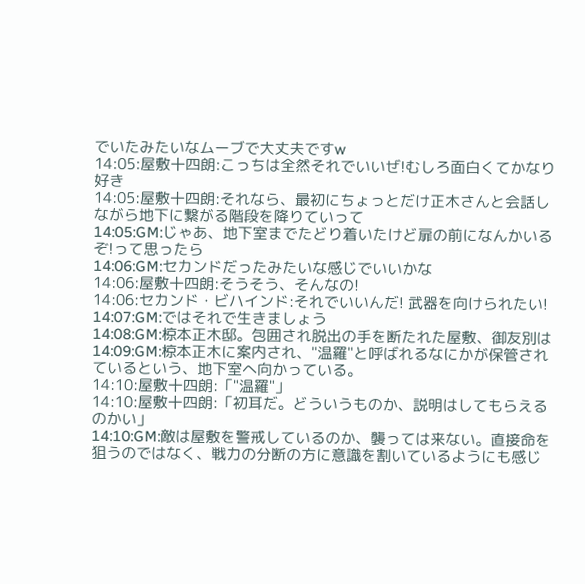でいたみたいなムーブで大丈夫ですw
14:05:屋敷十四朗:こっちは全然それでいいぜ!むしろ面白くてかなり好き
14:05:屋敷十四朗:それなら、最初にちょっとだけ正木さんと会話しながら地下に繋がる階段を降りていって
14:05:GM:じゃあ、地下室までたどり着いたけど扉の前になんかいるぞ!って思ったら
14:06:GM:セカンドだったみたいな感じでいいかな
14:06:屋敷十四朗:そうそう、そんなの!
14:06:セカンド・ビハインド:それでいいんだ! 武器を向けられたい!
14:07:GM:ではそれで生きましょう
14:08:GM:椋本正木邸。包囲され脱出の手を断たれた屋敷、御友別は
14:09:GM:椋本正木に案内され、"温羅"と呼ばれるなにかが保管されているという、地下室へ向かっている。
14:10:屋敷十四朗:「"温羅"」
14:10:屋敷十四朗:「初耳だ。どういうものか、説明はしてもらえるのかい」
14:10:GM:敵は屋敷を警戒しているのか、襲っては来ない。直接命を狙うのではなく、戦力の分断の方に意識を割いているようにも感じ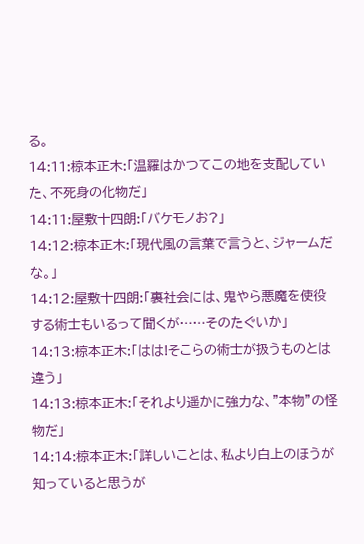る。
14:11:椋本正木:「温羅はかつてこの地を支配していた、不死身の化物だ」
14:11:屋敷十四朗:「バケモノお?」
14:12:椋本正木:「現代風の言葉で言うと、ジャームだな。」
14:12:屋敷十四朗:「裏社会には、鬼やら悪魔を使役する術士もいるって聞くが……そのたぐいか」
14:13:椋本正木:「はは!そこらの術士が扱うものとは違う」
14:13:椋本正木:「それより遥かに強力な、"本物”の怪物だ」
14:14:椋本正木:「詳しいことは、私より白上のほうが知っていると思うが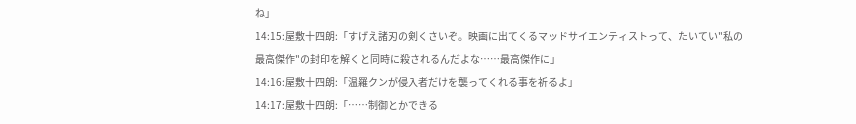ね」
14:15:屋敷十四朗:「すげえ諸刃の剣くさいぞ。映画に出てくるマッドサイエンティストって、たいてい"私の最高傑作"の封印を解くと同時に殺されるんだよな……最高傑作に」
14:16:屋敷十四朗:「温羅クンが侵入者だけを襲ってくれる事を祈るよ」
14:17:屋敷十四朗:「……制御とかできる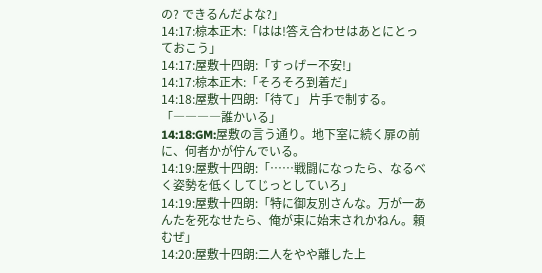の? できるんだよな?」
14:17:椋本正木:「はは!答え合わせはあとにとっておこう」
14:17:屋敷十四朗:「すっげー不安!」
14:17:椋本正木:「そろそろ到着だ」
14:18:屋敷十四朗:「待て」 片手で制する。 「――――誰かいる」
14:18:GM:屋敷の言う通り。地下室に続く扉の前に、何者かが佇んでいる。
14:19:屋敷十四朗:「……戦闘になったら、なるべく姿勢を低くしてじっとしていろ」
14:19:屋敷十四朗:「特に御友別さんな。万が一あんたを死なせたら、俺が束に始末されかねん。頼むぜ」
14:20:屋敷十四朗:二人をやや離した上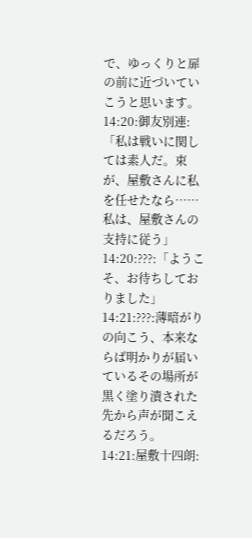で、ゆっくりと扉の前に近づいていこうと思います。
14:20:御友別連:「私は戦いに関しては素人だ。束が、屋敷さんに私を任せたなら……私は、屋敷さんの支持に従う」
14:20:???:「ようこそ、お待ちしておりました」
14:21:???:薄暗がりの向こう、本来ならば明かりが届いているその場所が黒く塗り潰された先から声が聞こえるだろう。
14:21:屋敷十四朗: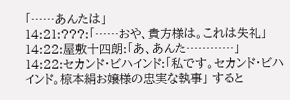「……あんたは」
14:21:???:「……おや、貴方様は。これは失礼」
14:22:屋敷十四朗:「あ、あんた…………」
14:22:セカンド・ビハインド:「私です。セカンド・ビハインド。椋本絹お嬢様の忠実な執事」 すると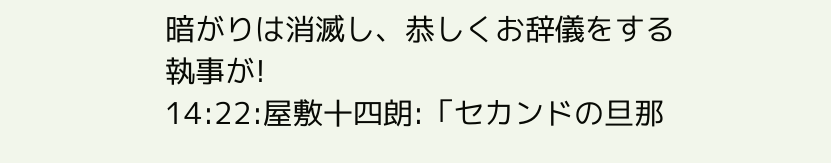暗がりは消滅し、恭しくお辞儀をする執事が!
14:22:屋敷十四朗:「セカンドの旦那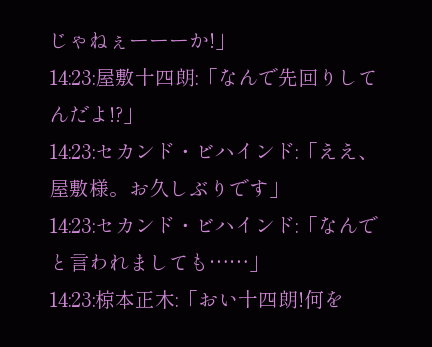じゃねぇーーーか!」
14:23:屋敷十四朗:「なんで先回りしてんだよ!?」
14:23:セカンド・ビハインド:「ええ、屋敷様。お久しぶりです」
14:23:セカンド・ビハインド:「なんでと言われましても……」
14:23:椋本正木:「おい十四朗!何を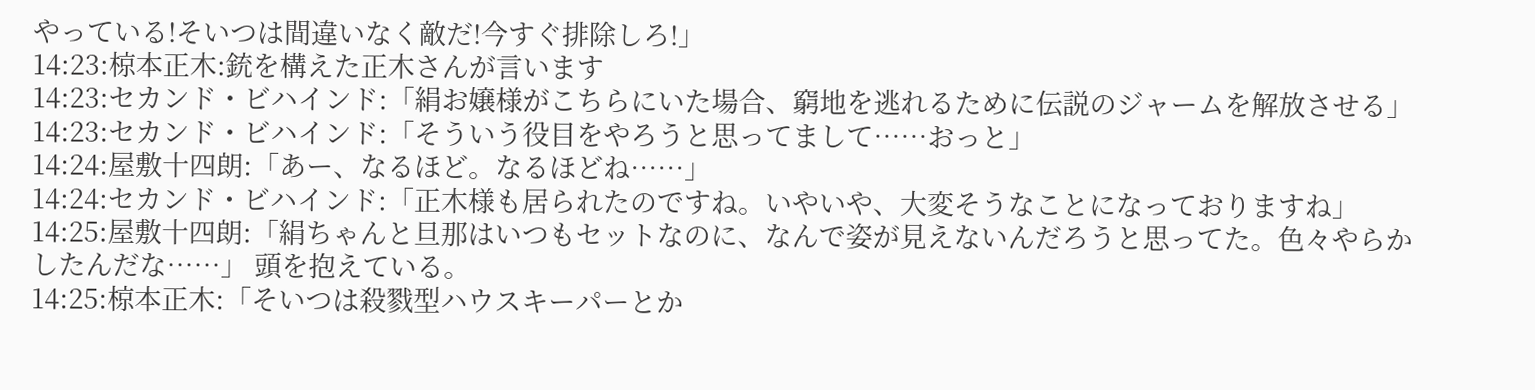やっている!そいつは間違いなく敵だ!今すぐ排除しろ!」
14:23:椋本正木:銃を構えた正木さんが言います
14:23:セカンド・ビハインド:「絹お嬢様がこちらにいた場合、窮地を逃れるために伝説のジャームを解放させる」
14:23:セカンド・ビハインド:「そういう役目をやろうと思ってまして……おっと」
14:24:屋敷十四朗:「あー、なるほど。なるほどね……」
14:24:セカンド・ビハインド:「正木様も居られたのですね。いやいや、大変そうなことになっておりますね」
14:25:屋敷十四朗:「絹ちゃんと旦那はいつもセットなのに、なんで姿が見えないんだろうと思ってた。色々やらかしたんだな……」 頭を抱えている。
14:25:椋本正木:「そいつは殺戮型ハウスキーパーとか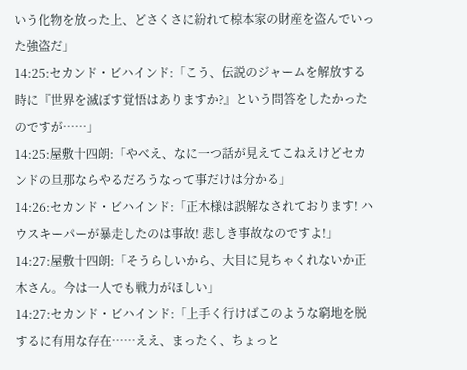いう化物を放った上、どさくさに紛れて椋本家の財産を盗んでいった強盗だ」
14:25:セカンド・ビハインド:「こう、伝説のジャームを解放する時に『世界を滅ぼす覚悟はありますか?』という問答をしたかったのですが……」
14:25:屋敷十四朗:「やべえ、なに一つ話が見えてこねえけどセカンドの旦那ならやるだろうなって事だけは分かる」
14:26:セカンド・ビハインド:「正木様は誤解なされております! ハウスキーパーが暴走したのは事故! 悲しき事故なのですよ!」
14:27:屋敷十四朗:「そうらしいから、大目に見ちゃくれないか正木さん。今は一人でも戦力がほしい」
14:27:セカンド・ビハインド:「上手く行けばこのような窮地を脱するに有用な存在……ええ、まったく、ちょっと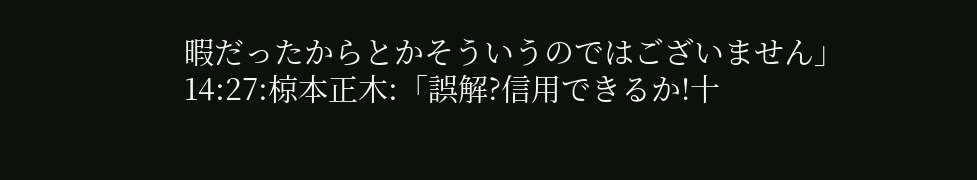暇だったからとかそういうのではございません」
14:27:椋本正木:「誤解?信用できるか!十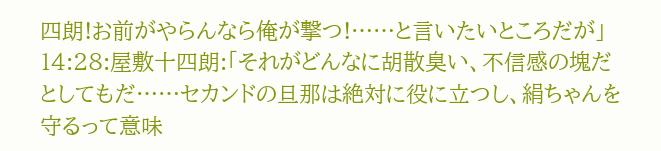四朗!お前がやらんなら俺が撃つ!……と言いたいところだが」
14:28:屋敷十四朗:「それがどんなに胡散臭い、不信感の塊だとしてもだ……セカンドの旦那は絶対に役に立つし、絹ちゃんを守るって意味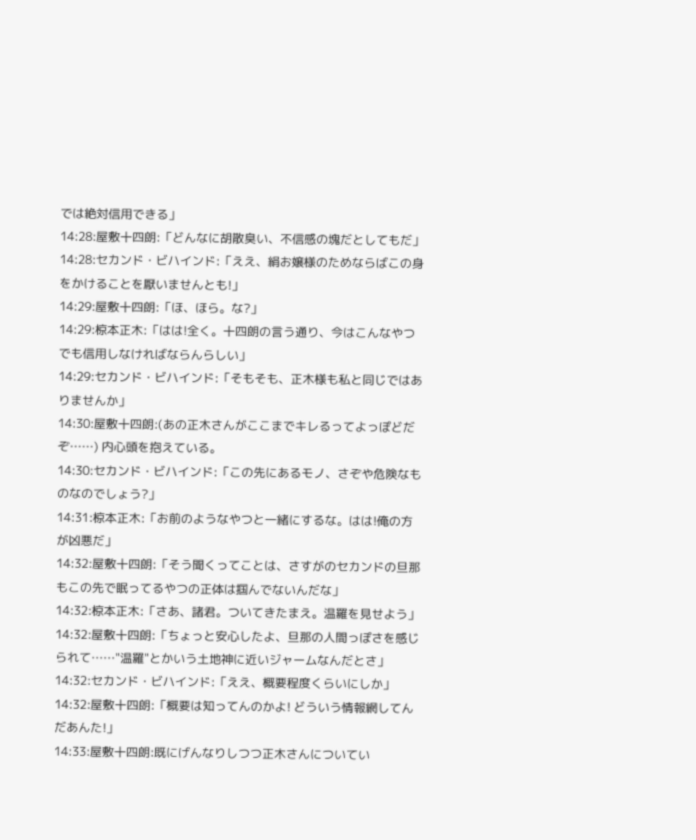では絶対信用できる」
14:28:屋敷十四朗:「どんなに胡散臭い、不信感の塊だとしてもだ」
14:28:セカンド・ビハインド:「ええ、絹お嬢様のためならばこの身をかけることを厭いませんとも!」
14:29:屋敷十四朗:「ほ、ほら。な?」
14:29:椋本正木:「はは!全く。十四朗の言う通り、今はこんなやつでも信用しなければならんらしい」
14:29:セカンド・ビハインド:「そもそも、正木様も私と同じではありませんか」
14:30:屋敷十四朗:(あの正木さんがここまでキレるってよっぽどだぞ……) 内心頭を抱えている。
14:30:セカンド・ビハインド:「この先にあるモノ、さぞや危険なものなのでしょう?」
14:31:椋本正木:「お前のようなやつと一緒にするな。はは!俺の方が凶悪だ」
14:32:屋敷十四朗:「そう聞くってことは、さすがのセカンドの旦那もこの先で眠ってるやつの正体は掴んでないんだな」
14:32:椋本正木:「さあ、諸君。ついてきたまえ。温羅を見せよう」
14:32:屋敷十四朗:「ちょっと安心したよ、旦那の人間っぽさを感じられて……"温羅"とかいう土地神に近いジャームなんだとさ」
14:32:セカンド・ビハインド:「ええ、概要程度くらいにしか」
14:32:屋敷十四朗:「概要は知ってんのかよ! どういう情報網してんだあんた!」
14:33:屋敷十四朗:既にげんなりしつつ正木さんについてい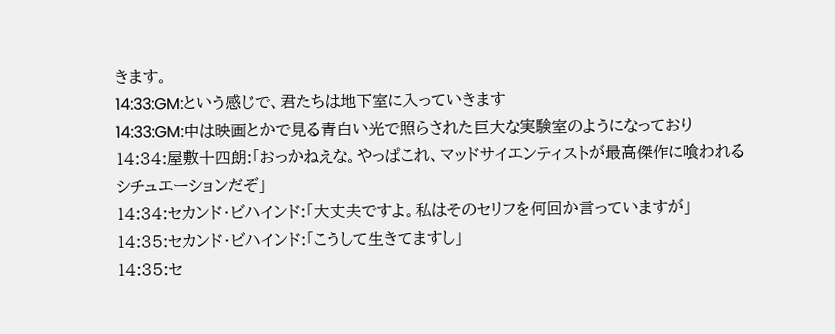きます。
14:33:GM:という感じで、君たちは地下室に入っていきます
14:33:GM:中は映画とかで見る青白い光で照らされた巨大な実験室のようになっており
14:34:屋敷十四朗:「おっかねえな。やっぱこれ、マッドサイエンティストが最高傑作に喰われるシチュエーションだぞ」
14:34:セカンド・ビハインド:「大丈夫ですよ。私はそのセリフを何回か言っていますが」
14:35:セカンド・ビハインド:「こうして生きてますし」
14:35:セ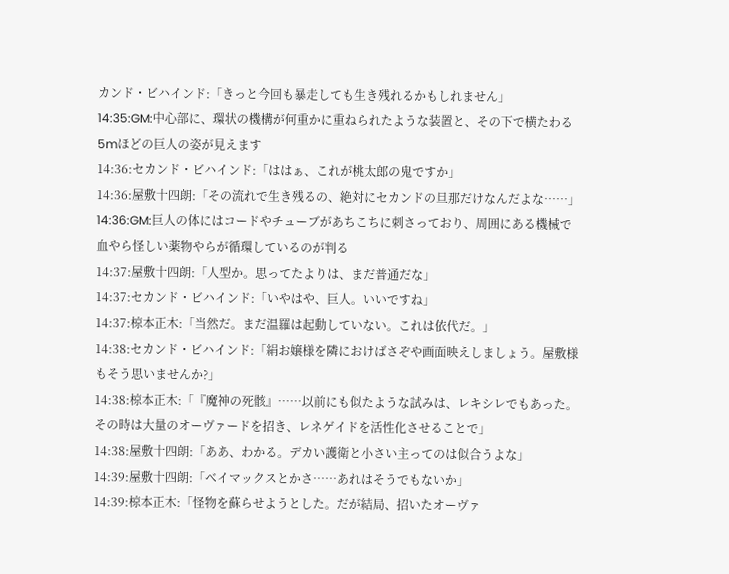カンド・ビハインド:「きっと今回も暴走しても生き残れるかもしれません」
14:35:GM:中心部に、環状の機構が何重かに重ねられたような装置と、その下で横たわる5mほどの巨人の姿が見えます
14:36:セカンド・ビハインド:「ははぁ、これが桃太郎の鬼ですか」
14:36:屋敷十四朗:「その流れで生き残るの、絶対にセカンドの旦那だけなんだよな……」
14:36:GM:巨人の体にはコードやチューブがあちこちに刺さっており、周囲にある機械で血やら怪しい薬物やらが循環しているのが判る
14:37:屋敷十四朗:「人型か。思ってたよりは、まだ普通だな」
14:37:セカンド・ビハインド:「いやはや、巨人。いいですね」
14:37:椋本正木:「当然だ。まだ温羅は起動していない。これは依代だ。」
14:38:セカンド・ビハインド:「絹お嬢様を隣におけばさぞや画面映えしましょう。屋敷様もそう思いませんか?」
14:38:椋本正木:「『魔神の死骸』……以前にも似たような試みは、レキシレでもあった。その時は大量のオーヴァードを招き、レネゲイドを活性化させることで」
14:38:屋敷十四朗:「ああ、わかる。デカい護衛と小さい主ってのは似合うよな」
14:39:屋敷十四朗:「ベイマックスとかさ……あれはそうでもないか」
14:39:椋本正木:「怪物を蘇らせようとした。だが結局、招いたオーヴァ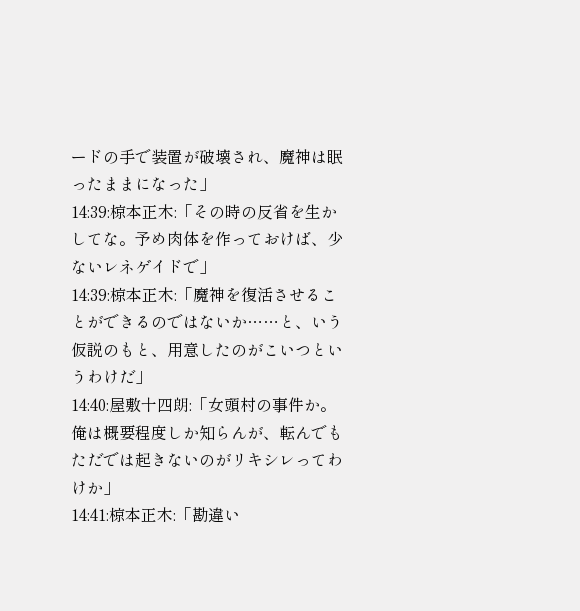ードの手で装置が破壊され、魔神は眠ったままになった」
14:39:椋本正木:「その時の反省を生かしてな。予め肉体を作っておけば、少ないレネゲイドで」
14:39:椋本正木:「魔神を復活させることができるのではないか……と、いう仮説のもと、用意したのがこいつというわけだ」
14:40:屋敷十四朗:「女頭村の事件か。俺は概要程度しか知らんが、転んでもただでは起きないのがリキシレってわけか」
14:41:椋本正木:「勘違い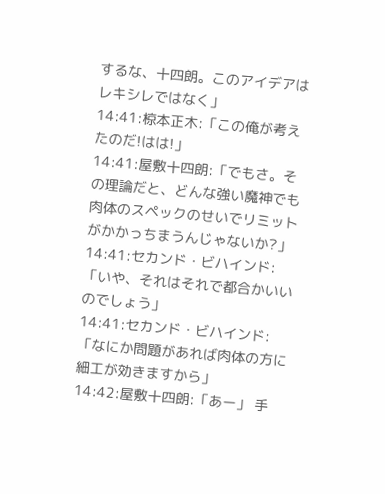するな、十四朗。このアイデアはレキシレではなく」
14:41:椋本正木:「この俺が考えたのだ!はは!」
14:41:屋敷十四朗:「でもさ。その理論だと、どんな強い魔神でも肉体のスペックのせいでリミットがかかっちまうんじゃないか?」
14:41:セカンド・ビハインド:「いや、それはそれで都合かいいのでしょう」
14:41:セカンド・ビハインド:「なにか問題があれば肉体の方に細工が効きますから」
14:42:屋敷十四朗:「あー」 手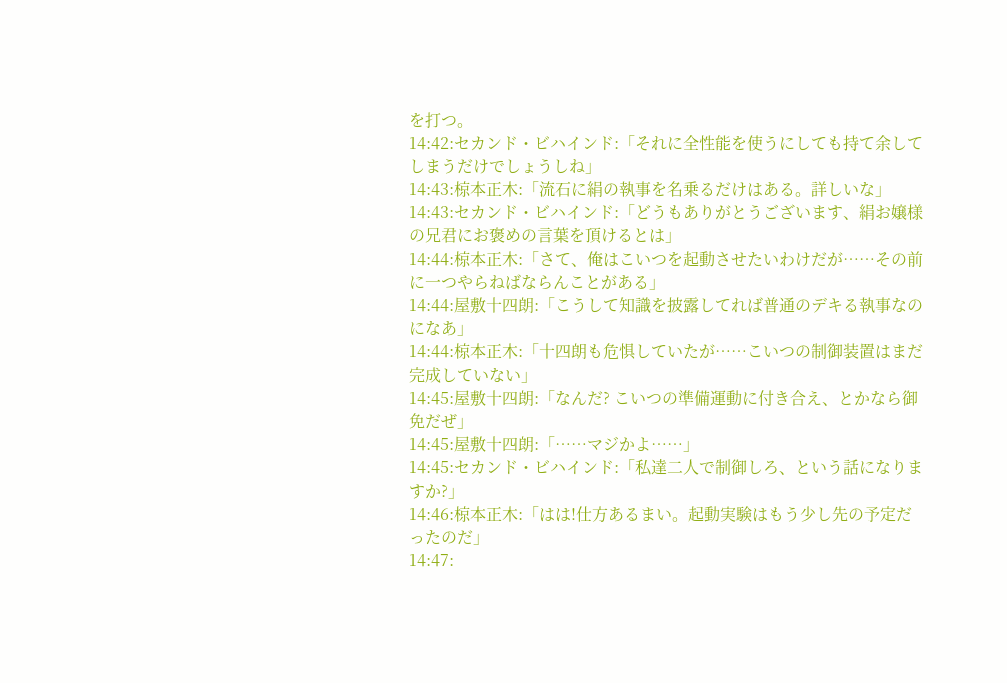を打つ。
14:42:セカンド・ビハインド:「それに全性能を使うにしても持て余してしまうだけでしょうしね」
14:43:椋本正木:「流石に絹の執事を名乗るだけはある。詳しいな」
14:43:セカンド・ビハインド:「どうもありがとうございます、絹お嬢様の兄君にお褒めの言葉を頂けるとは」
14:44:椋本正木:「さて、俺はこいつを起動させたいわけだが……その前に一つやらねばならんことがある」
14:44:屋敷十四朗:「こうして知識を披露してれば普通のデキる執事なのになあ」
14:44:椋本正木:「十四朗も危惧していたが……こいつの制御装置はまだ完成していない」
14:45:屋敷十四朗:「なんだ? こいつの準備運動に付き合え、とかなら御免だぜ」
14:45:屋敷十四朗:「……マジかよ……」
14:45:セカンド・ビハインド:「私達二人で制御しろ、という話になりますか?」
14:46:椋本正木:「はは!仕方あるまい。起動実験はもう少し先の予定だったのだ」
14:47: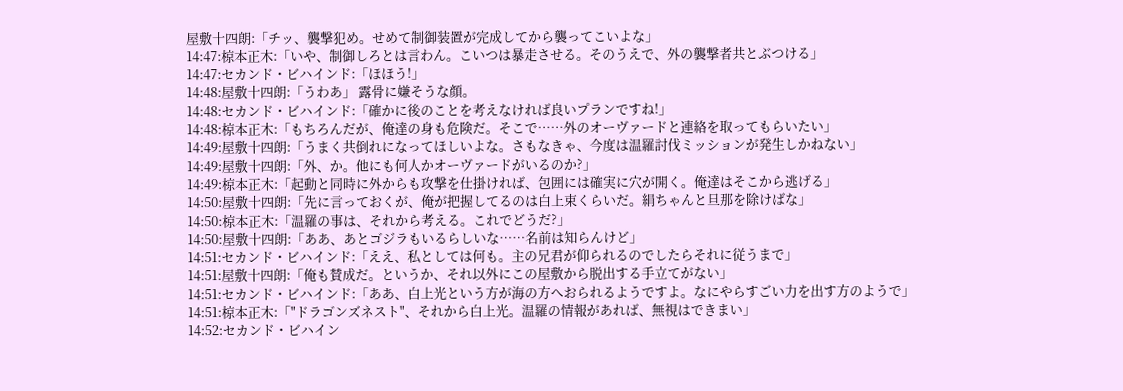屋敷十四朗:「チッ、襲撃犯め。せめて制御装置が完成してから襲ってこいよな」
14:47:椋本正木:「いや、制御しろとは言わん。こいつは暴走させる。そのうえで、外の襲撃者共とぶつける」
14:47:セカンド・ビハインド:「ほほう!」
14:48:屋敷十四朗:「うわあ」 露骨に嫌そうな顔。
14:48:セカンド・ビハインド:「確かに後のことを考えなければ良いプランですね!」
14:48:椋本正木:「もちろんだが、俺達の身も危険だ。そこで……外のオーヴァードと連絡を取ってもらいたい」
14:49:屋敷十四朗:「うまく共倒れになってほしいよな。さもなきゃ、今度は温羅討伐ミッションが発生しかねない」
14:49:屋敷十四朗:「外、か。他にも何人かオーヴァードがいるのか?」
14:49:椋本正木:「起動と同時に外からも攻撃を仕掛ければ、包囲には確実に穴が開く。俺達はそこから逃げる」
14:50:屋敷十四朗:「先に言っておくが、俺が把握してるのは白上束くらいだ。絹ちゃんと旦那を除けばな」
14:50:椋本正木:「温羅の事は、それから考える。これでどうだ?」
14:50:屋敷十四朗:「ああ、あとゴジラもいるらしいな……名前は知らんけど」
14:51:セカンド・ビハインド:「ええ、私としては何も。主の兄君が仰られるのでしたらそれに従うまで」
14:51:屋敷十四朗:「俺も賛成だ。というか、それ以外にこの屋敷から脱出する手立てがない」
14:51:セカンド・ビハインド:「ああ、白上光という方が海の方へおられるようですよ。なにやらすごい力を出す方のようで」
14:51:椋本正木:「"ドラゴンズネスト"、それから白上光。温羅の情報があれば、無視はできまい」
14:52:セカンド・ビハイン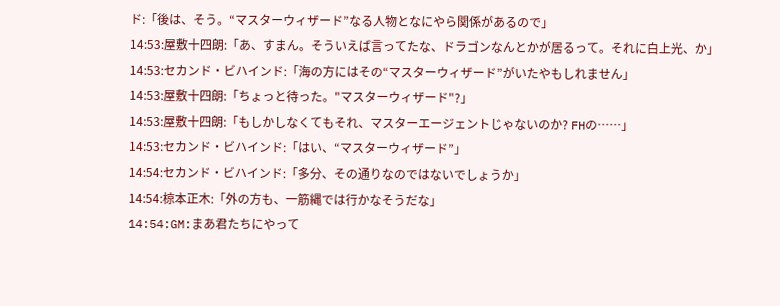ド:「後は、そう。“マスターウィザード”なる人物となにやら関係があるので」
14:53:屋敷十四朗:「あ、すまん。そういえば言ってたな、ドラゴンなんとかが居るって。それに白上光、か」
14:53:セカンド・ビハインド:「海の方にはその“マスターウィザード”がいたやもしれません」
14:53:屋敷十四朗:「ちょっと待った。"マスターウィザード"?」
14:53:屋敷十四朗:「もしかしなくてもそれ、マスターエージェントじゃないのか? FHの……」
14:53:セカンド・ビハインド:「はい、“マスターウィザード”」
14:54:セカンド・ビハインド:「多分、その通りなのではないでしょうか」
14:54:椋本正木:「外の方も、一筋縄では行かなそうだな」
14:54:GM:まあ君たちにやって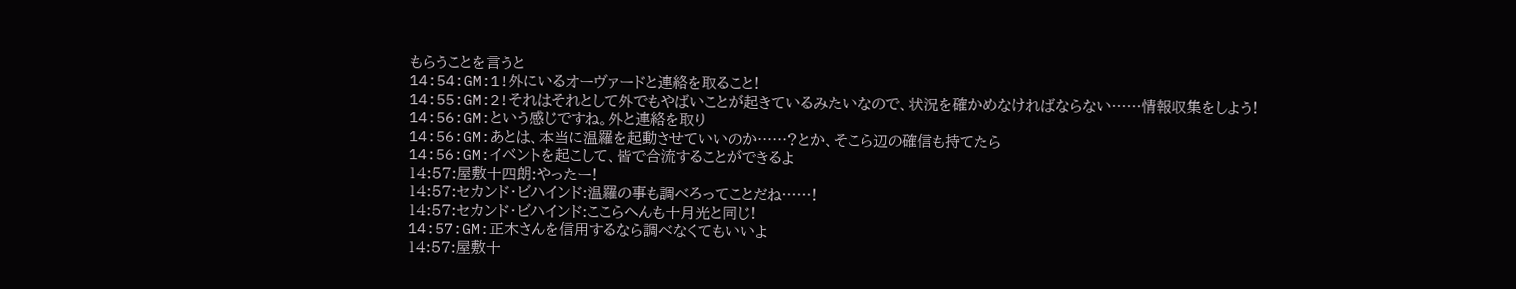もらうことを言うと
14:54:GM:1!外にいるオーヴァードと連絡を取ること!
14:55:GM:2!それはそれとして外でもやばいことが起きているみたいなので、状況を確かめなければならない……情報収集をしよう!
14:56:GM:という感じですね。外と連絡を取り
14:56:GM:あとは、本当に温羅を起動させていいのか……?とか、そこら辺の確信も持てたら
14:56:GM:イベントを起こして、皆で合流することができるよ
14:57:屋敷十四朗:やったー!
14:57:セカンド・ビハインド:温羅の事も調べろってことだね……!
14:57:セカンド・ビハインド:ここらへんも十月光と同じ!
14:57:GM:正木さんを信用するなら調べなくてもいいよ
14:57:屋敷十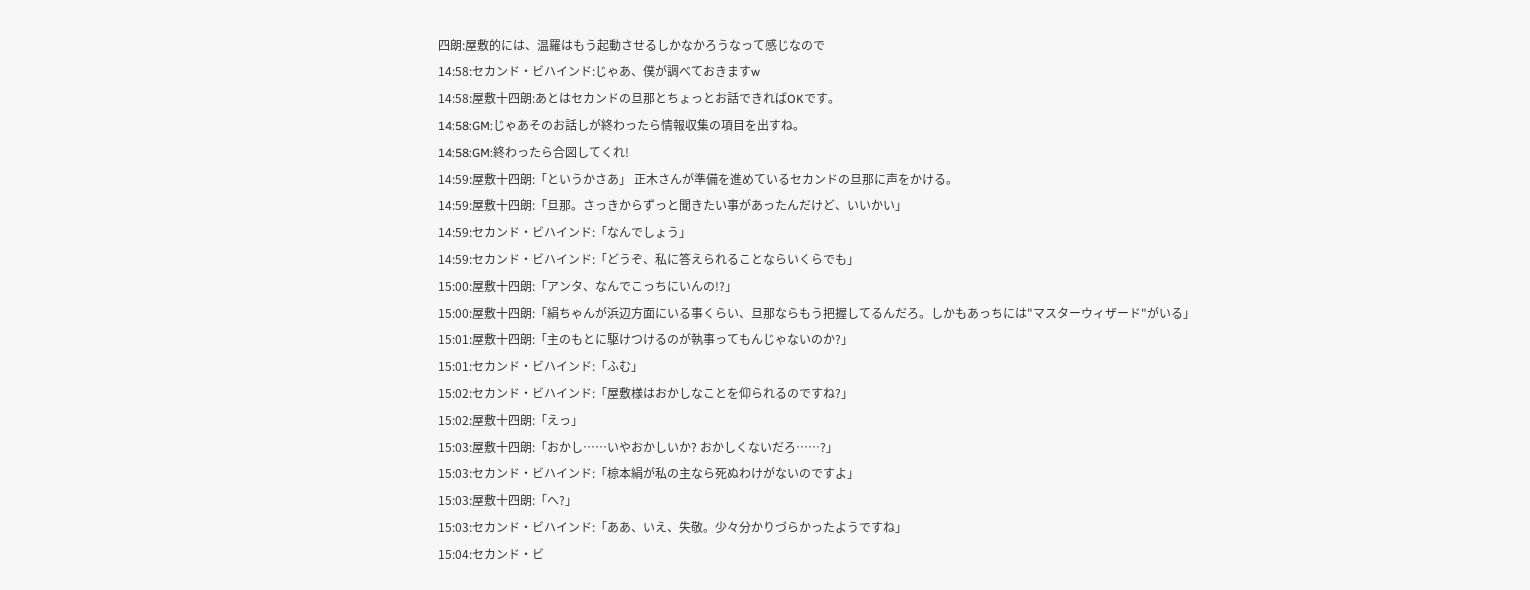四朗:屋敷的には、温羅はもう起動させるしかなかろうなって感じなので
14:58:セカンド・ビハインド:じゃあ、僕が調べておきますw
14:58:屋敷十四朗:あとはセカンドの旦那とちょっとお話できればOKです。
14:58:GM:じゃあそのお話しが終わったら情報収集の項目を出すね。
14:58:GM:終わったら合図してくれ!
14:59:屋敷十四朗:「というかさあ」 正木さんが準備を進めているセカンドの旦那に声をかける。
14:59:屋敷十四朗:「旦那。さっきからずっと聞きたい事があったんだけど、いいかい」
14:59:セカンド・ビハインド:「なんでしょう」
14:59:セカンド・ビハインド:「どうぞ、私に答えられることならいくらでも」
15:00:屋敷十四朗:「アンタ、なんでこっちにいんの!?」
15:00:屋敷十四朗:「絹ちゃんが浜辺方面にいる事くらい、旦那ならもう把握してるんだろ。しかもあっちには"マスターウィザード"がいる」
15:01:屋敷十四朗:「主のもとに駆けつけるのが執事ってもんじゃないのか?」
15:01:セカンド・ビハインド:「ふむ」
15:02:セカンド・ビハインド:「屋敷様はおかしなことを仰られるのですね?」
15:02:屋敷十四朗:「えっ」
15:03:屋敷十四朗:「おかし……いやおかしいか? おかしくないだろ……?」
15:03:セカンド・ビハインド:「椋本絹が私の主なら死ぬわけがないのですよ」
15:03:屋敷十四朗:「へ?」
15:03:セカンド・ビハインド:「ああ、いえ、失敬。少々分かりづらかったようですね」
15:04:セカンド・ビ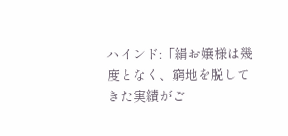ハインド:「絹お嬢様は幾度となく、窮地を脱してきた実績がご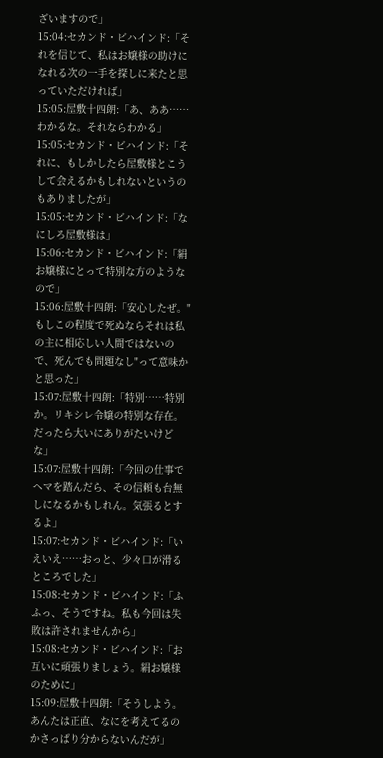ざいますので」
15:04:セカンド・ビハインド:「それを信じて、私はお嬢様の助けになれる次の一手を探しに来たと思っていただければ」
15:05:屋敷十四朗:「あ、ああ……わかるな。それならわかる」
15:05:セカンド・ビハインド:「それに、もしかしたら屋敷様とこうして会えるかもしれないというのもありましたが」
15:05:セカンド・ビハインド:「なにしろ屋敷様は」
15:06:セカンド・ビハインド:「絹お嬢様にとって特別な方のようなので」
15:06:屋敷十四朗:「安心したぜ。"もしこの程度で死ぬならそれは私の主に相応しい人間ではないので、死んでも問題なし"って意味かと思った」
15:07:屋敷十四朗:「特別……特別か。リキシレ令嬢の特別な存在。だったら大いにありがたいけどな」
15:07:屋敷十四朗:「今回の仕事でヘマを踏んだら、その信頼も台無しになるかもしれん。気張るとするよ」
15:07:セカンド・ビハインド:「いえいえ……おっと、少々口が滑るところでした」
15:08:セカンド・ビハインド:「ふふっ、そうですね。私も今回は失敗は許されませんから」
15:08:セカンド・ビハインド:「お互いに頑張りましょう。絹お嬢様のために」
15:09:屋敷十四朗:「そうしよう。あんたは正直、なにを考えてるのかさっぱり分からないんだが」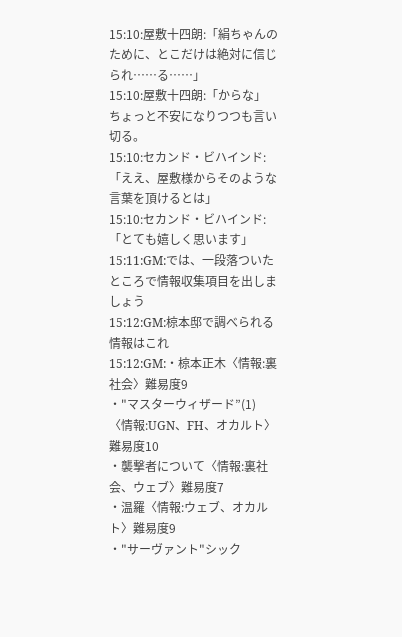15:10:屋敷十四朗:「絹ちゃんのために、とこだけは絶対に信じられ……る……」
15:10:屋敷十四朗:「からな」 ちょっと不安になりつつも言い切る。
15:10:セカンド・ビハインド:「ええ、屋敷様からそのような言葉を頂けるとは」
15:10:セカンド・ビハインド:「とても嬉しく思います」
15:11:GM:では、一段落ついたところで情報収集項目を出しましょう
15:12:GM:椋本邸で調べられる情報はこれ
15:12:GM:・椋本正木〈情報:裏社会〉難易度9
・"マスターウィザード”(1)〈情報:UGN、FH、オカルト〉難易度10
・襲撃者について〈情報:裏社会、ウェブ〉難易度7
・温羅〈情報:ウェブ、オカルト〉難易度9
・"サーヴァント"シック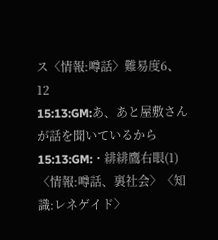ス〈情報:噂話〉難易度6、12
15:13:GM:あ、あと屋敷さんが話を聞いているから
15:13:GM:・緋緋鷹右眼(1)〈情報:噂話、裏社会〉〈知識:レネゲイド〉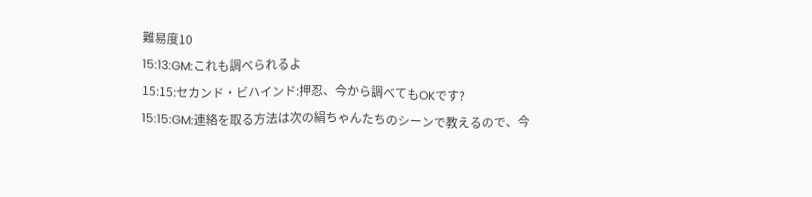難易度10
15:13:GM:これも調べられるよ
15:15:セカンド・ビハインド:押忍、今から調べてもOKです?
15:15:GM:連絡を取る方法は次の絹ちゃんたちのシーンで教えるので、今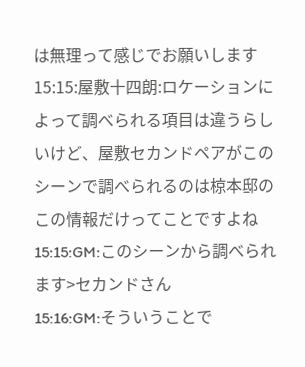は無理って感じでお願いします
15:15:屋敷十四朗:ロケーションによって調べられる項目は違うらしいけど、屋敷セカンドペアがこのシーンで調べられるのは椋本邸のこの情報だけってことですよね
15:15:GM:このシーンから調べられます>セカンドさん
15:16:GM:そういうことで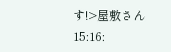す!>屋敷さん
15:16: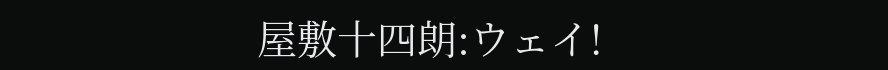屋敷十四朗:ウェイ!